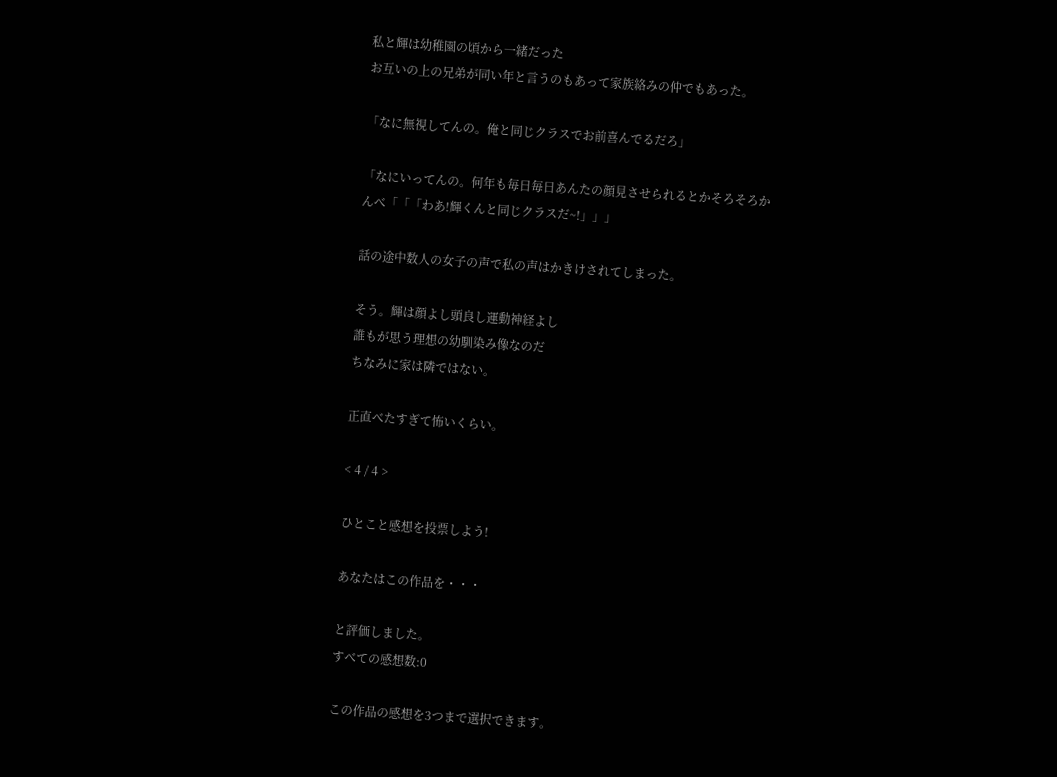私と輝は幼稚園の頃から一緒だった
お互いの上の兄弟が同い年と言うのもあって家族絡みの仲でもあった。

「なに無視してんの。俺と同じクラスでお前喜んでるだろ」

「なにいってんの。何年も毎日毎日あんたの顔見させられるとかそろそろかんべ「「「わあ!輝くんと同じクラスだ~!」」」

話の途中数人の女子の声で私の声はかきけされてしまった。

そう。輝は顔よし頭良し運動神経よし
誰もが思う理想の幼馴染み像なのだ
ちなみに家は隣ではない。

正直べたすぎて怖いくらい。

< 4 / 4 >

ひとこと感想を投票しよう!

あなたはこの作品を・・・

と評価しました。
すべての感想数:0

この作品の感想を3つまで選択できます。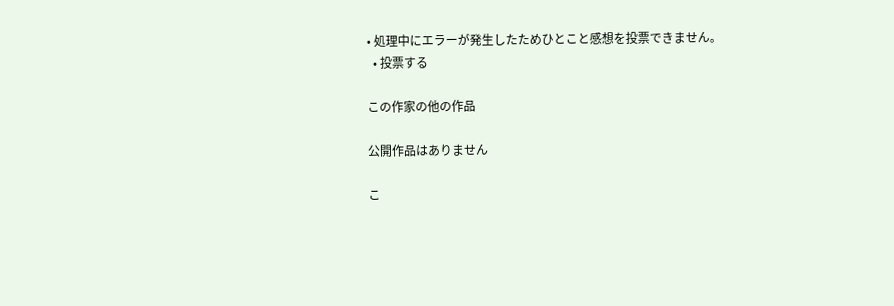• 処理中にエラーが発生したためひとこと感想を投票できません。
  • 投票する

この作家の他の作品

公開作品はありません

こ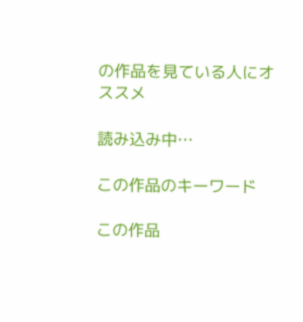の作品を見ている人にオススメ

読み込み中…

この作品のキーワード

この作品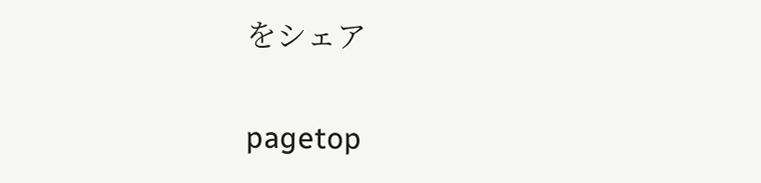をシェア

pagetop